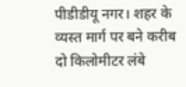पीडीडीयू नगर। शहर के व्यस्त मार्ग पर बने करीब दो किलोमीटर लंबे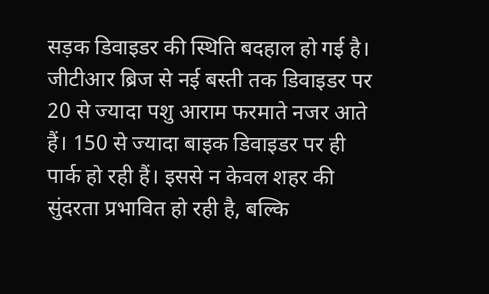सड़क डिवाइडर की स्थिति बदहाल हो गई है। जीटीआर ब्रिज से नई बस्ती तक डिवाइडर पर 20 से ज्यादा पशु आराम फरमाते नजर आते हैं। 150 से ज्यादा बाइक डिवाइडर पर ही पार्क हो रही हैं। इससे न केवल शहर की सुंदरता प्रभावित हो रही है, बल्कि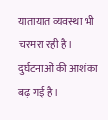यातायात व्यवस्था भी चरमरा रही है। दुर्घटनाओं की आशंका बढ़ गई है।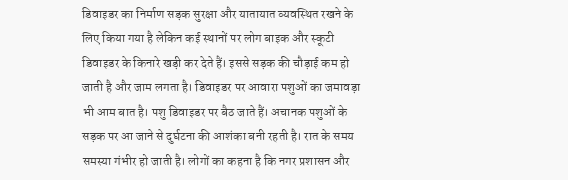डिवाइडर का निर्माण सड़क सुरक्षा और यातायात व्यवस्थित रखने के लिए किया गया है लेकिन कई स्थानों पर लोग बाइक और स्कूटी डिवाइडर के किनारे खड़ी कर देते हैं। इससे सड़क की चौड़ाई कम हो जाती है और जाम लगता है। डिवाइडर पर आवारा पशुओं का जमावड़ा भी आम बात है। पशु डिवाइडर पर बैठ जाते हैं। अचानक पशुओं के सड़क पर आ जाने से दुर्घटना की आशंका बनी रहती है। रात के समय समस्या गंभीर हो जाती है। लोगों का कहना है कि नगर प्रशासन और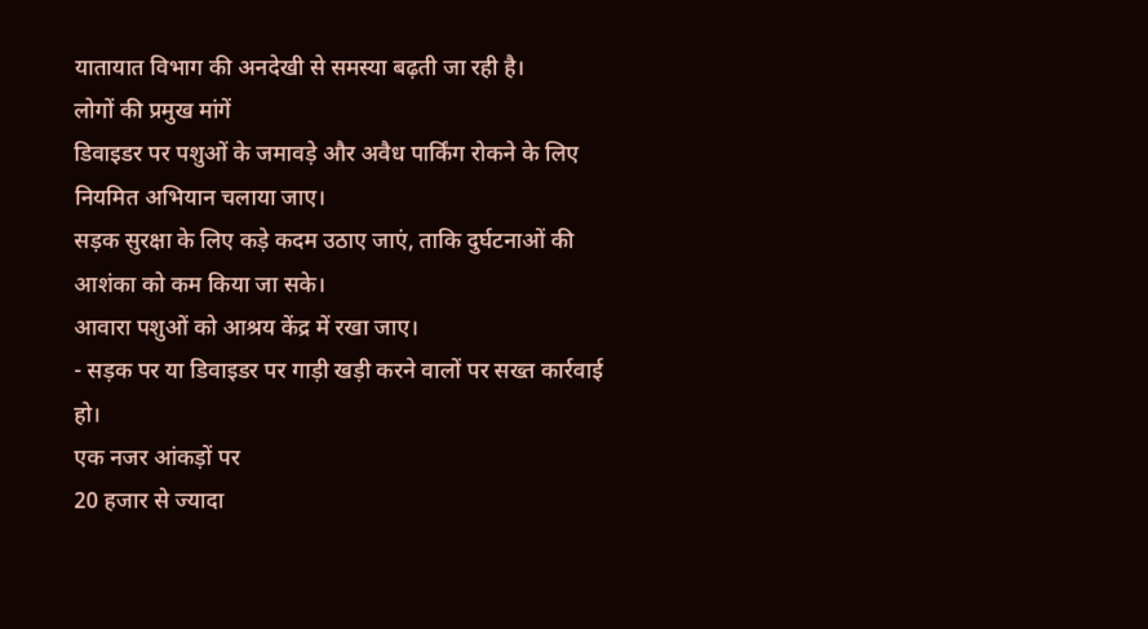यातायात विभाग की अनदेखी से समस्या बढ़ती जा रही है।
लोगों की प्रमुख मांगें
डिवाइडर पर पशुओं के जमावड़े और अवैध पार्किंग रोकने के लिए नियमित अभियान चलाया जाए।
सड़क सुरक्षा के लिए कड़े कदम उठाए जाएं, ताकि दुर्घटनाओं की आशंका को कम किया जा सके।
आवारा पशुओं को आश्रय केंद्र में रखा जाए।
- सड़क पर या डिवाइडर पर गाड़ी खड़ी करने वालों पर सख्त कार्रवाई हो।
एक नजर आंकड़ों पर
20 हजार से ज्यादा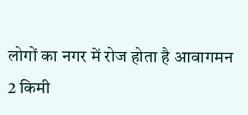लोगों का नगर में रोज होता है आवागमन
2 किमी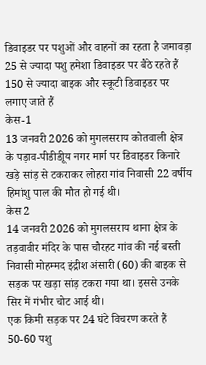डिवाइडर पर पशुओं और वाहनों का रहता है जमावड़ा
25 से ज्यादा पशु हमेशा डिवाइडर पर बैठे रहते हैं
150 से ज्यादा बाइक और स्कूटी डिवाइडर पर लगाए जाते हैं
केस-1
13 जनवरी 2026 को मुगलसराय कोतवाली क्षेत्र के पड़ाव-पीडीडीूय नगर मार्ग पर डिवाइडर किनारे खड़े सांड़ से टकराकर लोहरा गांव निवासी 22 वर्षीय हिमांशु पाल की मौत हो गई थी।
केस2
14 जनवरी 2026 को मुगलसराय थाना क्षेत्र के तड़वावीर मंदिर के पास चौरहट गांव की नई बस्ती निवासी मोहम्मद इंद्रीश अंसारी (60) की बाइक से सड़क पर खड़ा सांड़ टकरा गया था। इससे उनके सिर में गंभीर चोट आई थी।
एक किमी सड़क पर 24 घंटे विचरण करते हैं 50-60 पशु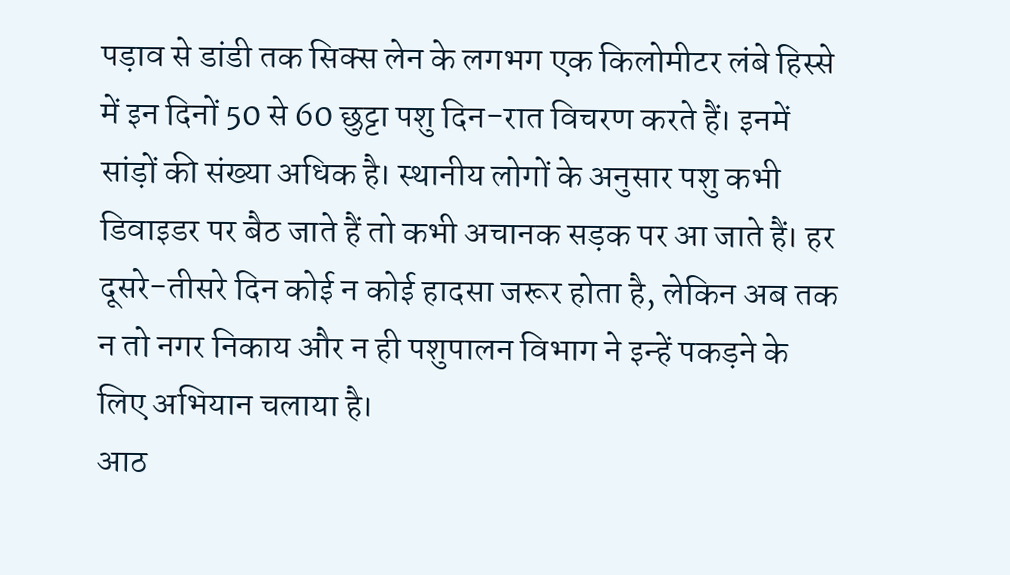पड़ाव से डांडी तक सिक्स लेन के लगभग एक किलोमीटर लंबे हिस्से में इन दिनों 50 से 60 छुट्टा पशु दिन-रात विचरण करते हैं। इनमें सांड़ों की संख्या अधिक है। स्थानीय लोगों के अनुसार पशु कभी डिवाइडर पर बैठ जाते हैं तो कभी अचानक सड़क पर आ जाते हैं। हर दूसरे-तीसरे दिन कोई न कोई हादसा जरूर होता है, लेकिन अब तक न तो नगर निकाय और न ही पशुपालन विभाग ने इन्हें पकड़ने के लिए अभियान चलाया है।
आठ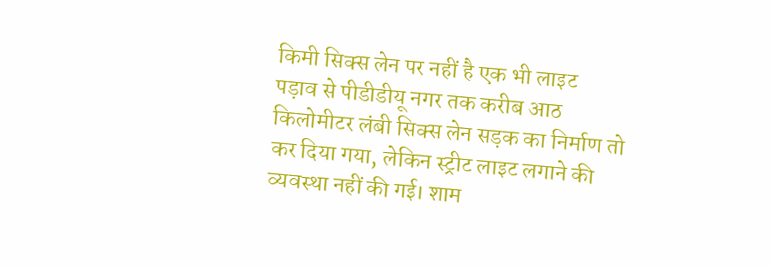किमी सिक्स लेन पर नहीं है एक भी लाइट
पड़ाव से पीडीडीयू नगर तक करीब आठ किलोमीटर लंबी सिक्स लेन सड़क का निर्माण तो कर दिया गया, लेकिन स्ट्रीट लाइट लगाने की व्यवस्था नहीं की गई। शाम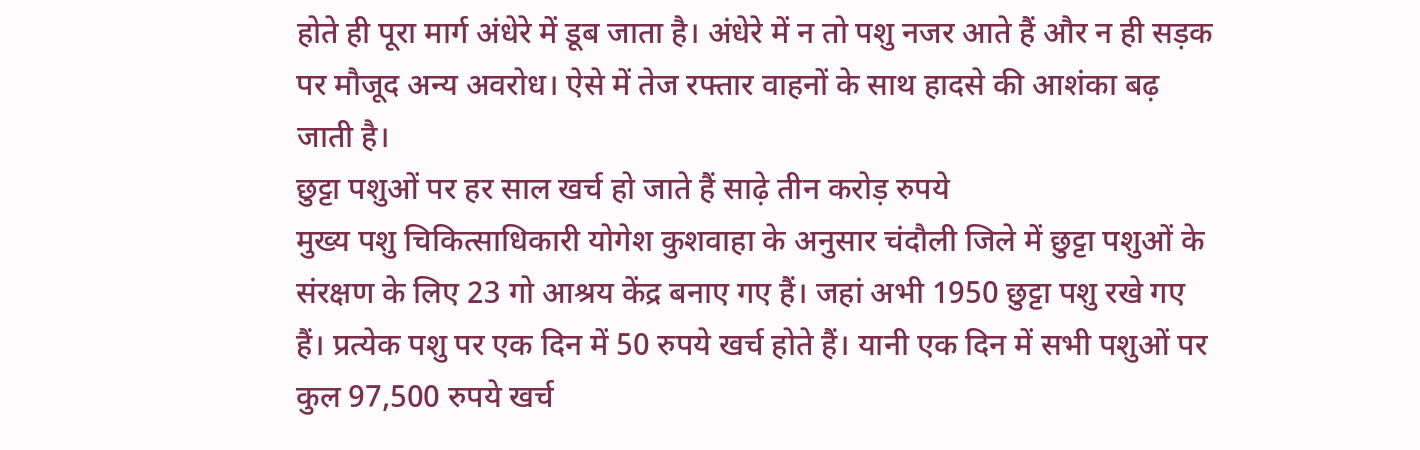होते ही पूरा मार्ग अंधेरे में डूब जाता है। अंधेरे में न तो पशु नजर आते हैं और न ही सड़क पर मौजूद अन्य अवरोध। ऐसे में तेज रफ्तार वाहनों के साथ हादसे की आशंका बढ़ जाती है।
छुट्टा पशुओं पर हर साल खर्च हो जाते हैं साढ़े तीन करोड़ रुपये
मुख्य पशु चिकित्साधिकारी योगेश कुशवाहा के अनुसार चंदौली जिले में छुट्टा पशुओं के संरक्षण के लिए 23 गो आश्रय केंद्र बनाए गए हैं। जहां अभी 1950 छुट्टा पशु रखे गए हैं। प्रत्येक पशु पर एक दिन में 50 रुपये खर्च होते हैं। यानी एक दिन में सभी पशुओं पर कुल 97,500 रुपये खर्च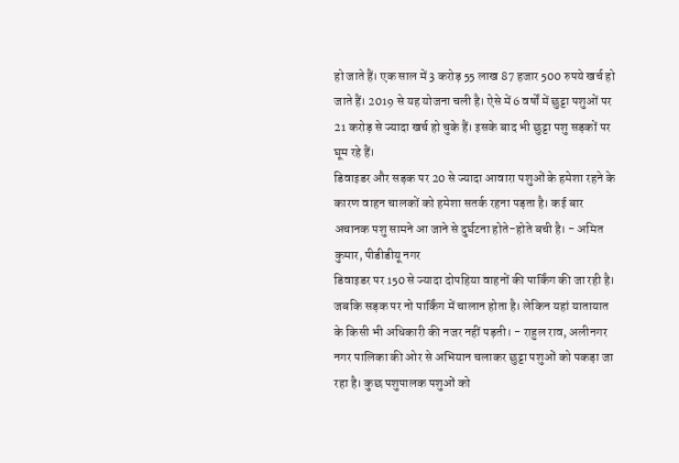हो जाते हैं। एक साल में 3 करोड़ 55 लाख 87 हजार 500 रुपये खर्च हो जाते हैं। 2019 से यह योजना चली है। ऐसे में 6 वर्षों में छुट्टा पशुओं पर 21 करोड़ से ज्यादा खर्च हो चुके हैं। इसके बाद भी छुट्टा पशु सड़कों पर घूम रहे हैं।
डिवाइडर और सड़क पर 20 से ज्यादा आवारा पशुओं के हमेशा रहने के कारण वाहन चालकों को हमेशा सतर्क रहना पड़ता है। कई बार अचानक पशु सामने आ जाने से दुर्घटना होते-होते बची है। - अमित कुमार, पीडीडीयू नगर
डिवाइडर पर 150 से ज्यादा दोपहिया वाहनों की पार्किंग की जा रही है। जबकि सड़क पर नो पार्किंग में चालान होता है। लेकिन यहां यातायात के किसी भी अधिकारी की नजर नहीं पड़ती। - राहुल राव, अलीनगर
नगर पालिका की ओर से अभियान चलाकर छुट्टा पशुओं को पकड़ा जा रहा है। कुछ पशुपालक पशुओं को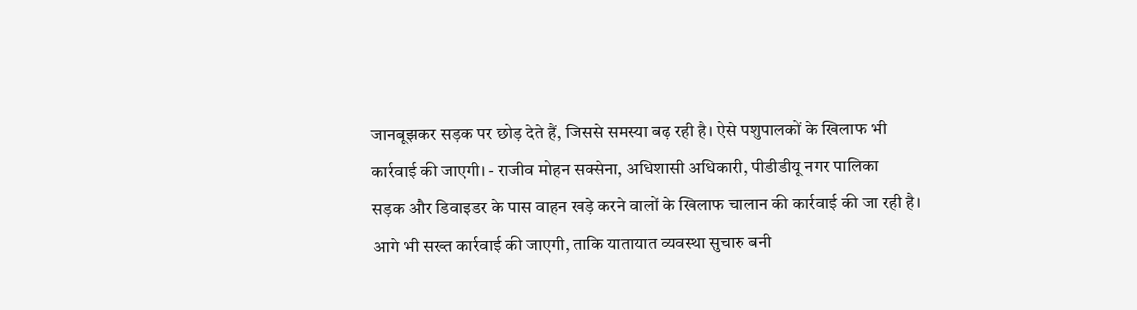जानबूझकर सड़क पर छोड़ देते हैं, जिससे समस्या बढ़ रही है। ऐसे पशुपालकों के खिलाफ भी कार्रवाई की जाएगी। - राजीव मोहन सक्सेना, अधिशासी अधिकारी, पीडीडीयू नगर पालिका
सड़क और डिवाइडर के पास वाहन खड़े करने वालों के खिलाफ चालान की कार्रवाई की जा रही है। आगे भी सख्त कार्रवाई की जाएगी, ताकि यातायात व्यवस्था सुचारु बनी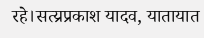रहे।सत्य्रप्रकाश यादव, यातायात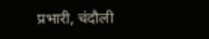प्रभारी, चंदौली